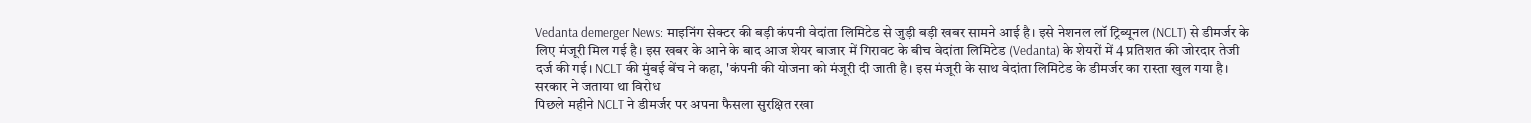Vedanta demerger News: माइनिंग सेक्टर की बड़ी कंपनी वेदांता लिमिटेड से जुड़ी बड़ी खबर सामने आई है। इसे नेशनल लॉ ट्रिब्यूनल (NCLT) से डीमर्जर के लिए मंजूरी मिल गई है। इस खबर के आने के बाद आज शेयर बाजार में गिरावट के बीच वेदांता लिमिटेड (Vedanta) के शेयरों में 4 प्रतिशत की जोरदार तेजी दर्ज की गई। NCLT की मुंबई बेंच ने कहा, 'कंपनी की योजना को मंजूरी दी जाती है। इस मंजूरी के साथ वेदांता लिमिटेड के डीमर्जर का रास्ता खुल गया है।
सरकार ने जताया था विरोध
पिछले महीने NCLT ने डीमर्जर पर अपना फैसला सुरक्षित रखा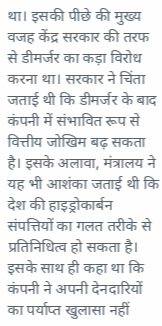था। इसकी पीछे की मुख्य वजह केंद्र सरकार की तरफ से डीमर्जर का कड़ा विरोध करना था। सरकार ने चिंता जताई थी कि डीमर्जर के बाद कंपनी में संभावित रूप से वित्तीय जोखिम बढ़ सकता है। इसके अलावा, मंत्रालय ने यह भी आशंका जताई थी कि देश की हाइड्रोकार्बन संपत्तियों का गलत तरीके से प्रतिनिधित्व हो सकता है। इसके साथ ही कहा था कि कंपनी ने अपनी देनदारियों का पर्याप्त खुलासा नहीं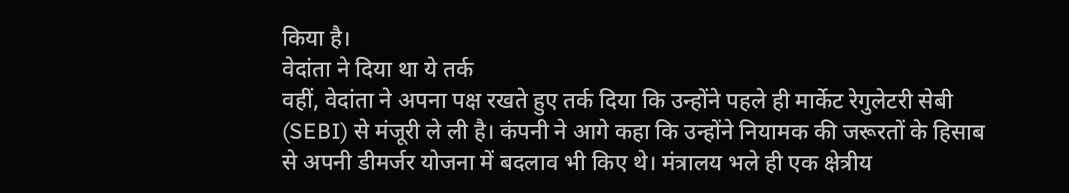किया है।
वेदांता ने दिया था ये तर्क
वहीं, वेदांता ने अपना पक्ष रखते हुए तर्क दिया कि उन्होंने पहले ही मार्केट रेगुलेटरी सेबी (SEBI) से मंजूरी ले ली है। कंपनी ने आगे कहा कि उन्होंने नियामक की जरूरतों के हिसाब से अपनी डीमर्जर योजना में बदलाव भी किए थे। मंत्रालय भले ही एक क्षेत्रीय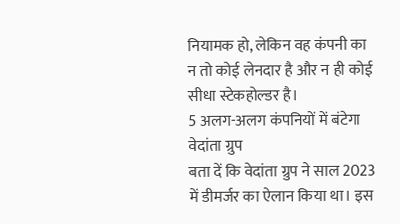नियामक हो, लेकिन वह कंपनी का न तो कोई लेनदार है और न ही कोई सीधा स्टेकहोल्डर है।
5 अलग-अलग कंपनियों में बंटेगा वेदांता ग्रुप
बता दें कि वेदांता ग्रुप ने साल 2023 में डीमर्जर का ऐलान किया था। इस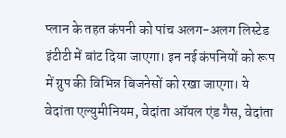प्लान के तहत कंपनी को पांच अलग-अलग लिस्टेड इंटीटी में बांट दिया जाएगा। इन नई कंपनियों को रूप में ग्रुप की विभिन्न बिजनेसों को रखा जाएगा। ये वेदांता एल्युमीनियम, वेदांता ऑयल एंड गैस, वेदांता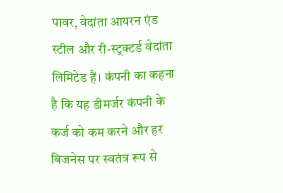पावर, वेदांता आयरन एंड स्टील और री-स्ट्रक्टर्ड वेदांता लिमिटेड हैं। कंपनी का कहना है कि यह डीमर्जर कंपनी के कर्ज को कम करने और हर बिजनेस पर स्वतंत्र रूप से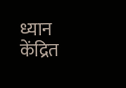ध्यान केंद्रित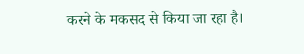करने के मकसद से किया जा रहा है।